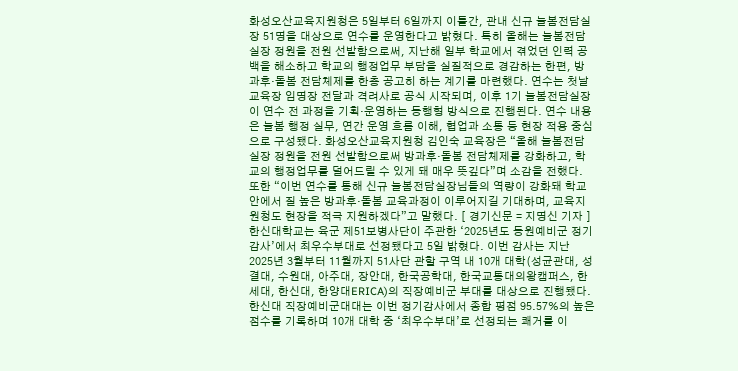화성오산교육지원청은 5일부터 6일까지 이틀간, 관내 신규 늘봄전담실장 51명을 대상으로 연수를 운영한다고 밝혔다. 특히 올해는 늘봄전담실장 정원을 전원 선발함으로써, 지난해 일부 학교에서 겪었던 인력 공백을 해소하고 학교의 행정업무 부담을 실질적으로 경감하는 한편, 방과후·돌봄 전담체제를 한층 공고히 하는 계기를 마련했다. 연수는 첫날 교육장 임명장 전달과 격려사로 공식 시작되며, 이후 1기 늘봄전담실장이 연수 전 과정을 기획·운영하는 동행형 방식으로 진행된다. 연수 내용은 늘봄 행정 실무, 연간 운영 흐름 이해, 협업과 소통 등 현장 적용 중심으로 구성됐다. 화성오산교육지원청 김인숙 교육장은 “올해 늘봄전담실장 정원을 전원 선발함으로써 방과후·돌봄 전담체제를 강화하고, 학교의 행정업무를 덜어드릴 수 있게 돼 매우 뜻깊다”며 소감을 전했다. 또한 “이번 연수를 통해 신규 늘봄전담실장님들의 역량이 강화돼 학교 안에서 질 높은 방과후·돌봄 교육과정이 이루어지길 기대하며, 교육지원청도 현장을 적극 지원하겠다”고 말했다. [ 경기신문 = 지명신 기자 ]
한신대학교는 육군 제51보병사단이 주관한 ‘2025년도 동원예비군 정기감사’에서 최우수부대로 선정됐다고 5일 밝혔다. 이번 감사는 지난 2025년 3월부터 11월까지 51사단 관할 구역 내 10개 대학(성균관대, 성결대, 수원대, 아주대, 장안대, 한국공학대, 한국교통대의왕캠퍼스, 한세대, 한신대, 한양대ERICA)의 직장예비군 부대를 대상으로 진행됐다. 한신대 직장예비군대대는 이번 정기감사에서 종합 평점 95.57%의 높은 점수를 기록하며 10개 대학 중 ‘최우수부대’로 선정되는 쾌거를 이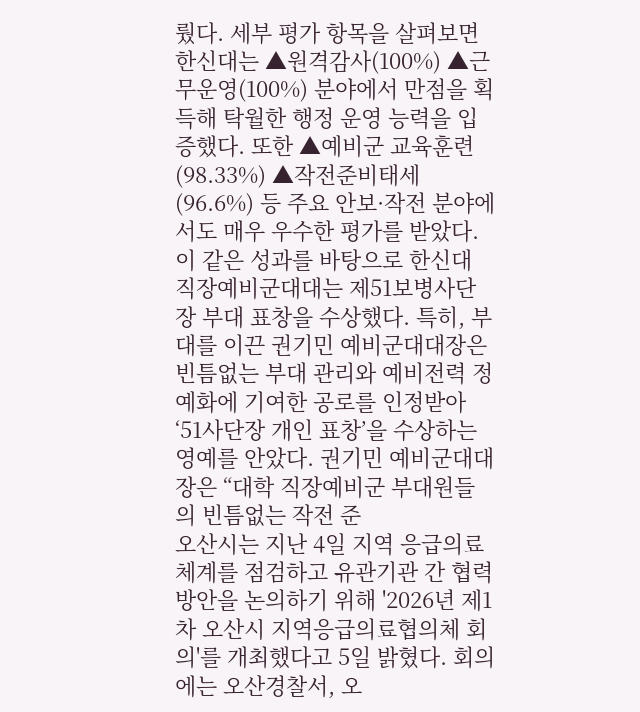뤘다. 세부 평가 항목을 살펴보면 한신대는 ▲원격감사(100%) ▲근무운영(100%) 분야에서 만점을 획득해 탁월한 행정 운영 능력을 입증했다. 또한 ▲예비군 교육훈련(98.33%) ▲작전준비태세(96.6%) 등 주요 안보·작전 분야에서도 매우 우수한 평가를 받았다. 이 같은 성과를 바탕으로 한신대 직장예비군대대는 제51보병사단장 부대 표창을 수상했다. 특히, 부대를 이끈 권기민 예비군대대장은 빈틈없는 부대 관리와 예비전력 정예화에 기여한 공로를 인정받아 ‘51사단장 개인 표창’을 수상하는 영예를 안았다. 권기민 예비군대대장은 “대학 직장예비군 부대원들의 빈틈없는 작전 준
오산시는 지난 4일 지역 응급의료 체계를 점검하고 유관기관 간 협력 방안을 논의하기 위해 '2026년 제1차 오산시 지역응급의료협의체 회의'를 개최했다고 5일 밝혔다. 회의에는 오산경찰서, 오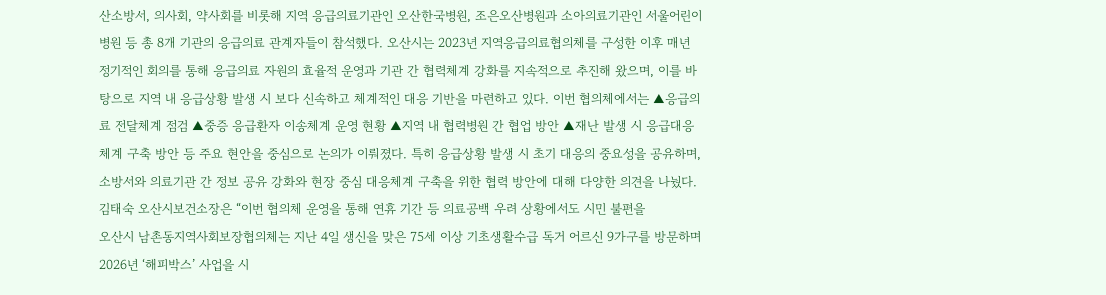산소방서, 의사회, 약사회를 비롯해 지역 응급의료기관인 오산한국병원, 조은오산병원과 소아의료기관인 서울어린이병원 등 총 8개 기관의 응급의료 관계자들이 참석했다. 오산시는 2023년 지역응급의료협의체를 구성한 이후 매년 정기적인 회의를 통해 응급의료 자원의 효율적 운영과 기관 간 협력체계 강화를 지속적으로 추진해 왔으며, 이를 바탕으로 지역 내 응급상황 발생 시 보다 신속하고 체계적인 대응 기반을 마련하고 있다. 이번 협의체에서는 ▲응급의료 전달체계 점검 ▲중증 응급환자 이송체계 운영 현황 ▲지역 내 협력병원 간 협업 방안 ▲재난 발생 시 응급대응 체계 구축 방안 등 주요 현안을 중심으로 논의가 이뤄졌다. 특히 응급상황 발생 시 초기 대응의 중요성을 공유하며, 소방서와 의료기관 간 정보 공유 강화와 현장 중심 대응체계 구축을 위한 협력 방안에 대해 다양한 의견을 나눴다. 김태숙 오산시보건소장은 “이번 협의체 운영을 통해 연휴 기간 등 의료공백 우려 상황에서도 시민 불편을
오산시 남촌동지역사회보장협의체는 지난 4일 생신을 맞은 75세 이상 기초생활수급 독거 어르신 9가구를 방문하며 2026년 ‘해피박스’ 사업을 시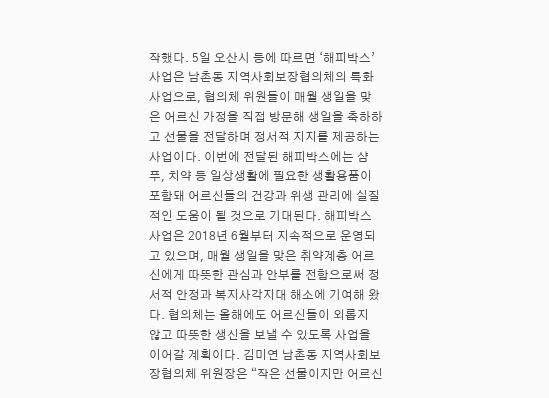작했다. 5일 오산시 등에 따르면 ‘해피박스’ 사업은 남촌동 지역사회보장협의체의 특화사업으로, 협의체 위원들이 매월 생일을 맞은 어르신 가정을 직접 방문해 생일을 축하하고 선물을 전달하며 정서적 지지를 제공하는 사업이다. 이번에 전달된 해피박스에는 샴푸, 치약 등 일상생활에 필요한 생활용품이 포함돼 어르신들의 건강과 위생 관리에 실질적인 도움이 될 것으로 기대된다. 해피박스 사업은 2018년 6월부터 지속적으로 운영되고 있으며, 매월 생일을 맞은 취약계층 어르신에게 따뜻한 관심과 안부를 전함으로써 정서적 안정과 복지사각지대 해소에 기여해 왔다. 협의체는 올해에도 어르신들이 외롭지 않고 따뜻한 생신을 보낼 수 있도록 사업을 이어갈 계획이다. 김미연 남촌동 지역사회보장협의체 위원장은 “작은 선물이지만 어르신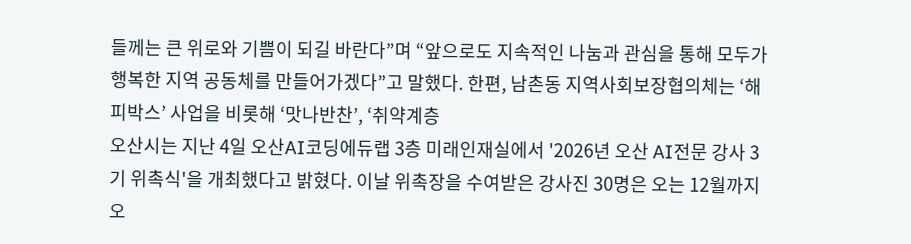들께는 큰 위로와 기쁨이 되길 바란다”며 “앞으로도 지속적인 나눔과 관심을 통해 모두가 행복한 지역 공동체를 만들어가겠다”고 말했다. 한편, 남촌동 지역사회보장협의체는 ‘해피박스’ 사업을 비롯해 ‘맛나반찬’, ‘취약계층
오산시는 지난 4일 오산AI코딩에듀랩 3층 미래인재실에서 '2026년 오산 AI전문 강사 3기 위촉식'을 개최했다고 밝혔다. 이날 위촉장을 수여받은 강사진 30명은 오는 12월까지 오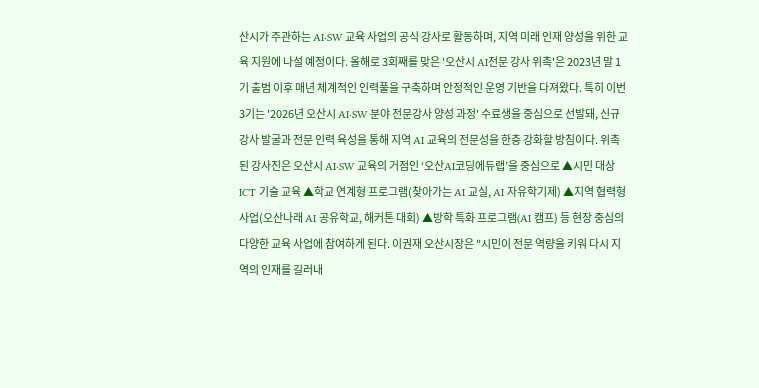산시가 주관하는 AI·SW 교육 사업의 공식 강사로 활동하며, 지역 미래 인재 양성을 위한 교육 지원에 나설 예정이다. 올해로 3회째를 맞은 '오산시 AI전문 강사 위촉'은 2023년 말 1기 출범 이후 매년 체계적인 인력풀을 구축하며 안정적인 운영 기반을 다져왔다. 특히 이번 3기는 '2026년 오산시 AI·SW 분야 전문강사 양성 과정' 수료생을 중심으로 선발돼, 신규 강사 발굴과 전문 인력 육성을 통해 지역 AI 교육의 전문성을 한층 강화할 방침이다. 위촉된 강사진은 오산시 AI·SW 교육의 거점인 ‘오산AI코딩에듀랩’을 중심으로 ▲시민 대상 ICT 기술 교육 ▲학교 연계형 프로그램(찾아가는 AI 교실, AI 자유학기제) ▲지역 협력형 사업(오산나래 AI 공유학교, 해커톤 대회) ▲방학 특화 프로그램(AI 캠프) 등 현장 중심의 다양한 교육 사업에 참여하게 된다. 이권재 오산시장은 "시민이 전문 역량을 키워 다시 지역의 인재를 길러내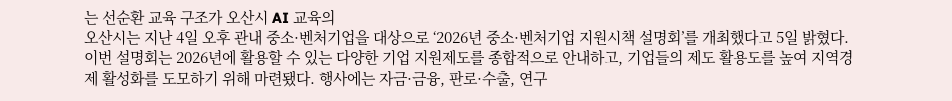는 선순환 교육 구조가 오산시 AI 교육의
오산시는 지난 4일 오후 관내 중소·벤처기업을 대상으로 ‘2026년 중소·벤처기업 지원시책 설명회’를 개최했다고 5일 밝혔다. 이번 설명회는 2026년에 활용할 수 있는 다양한 기업 지원제도를 종합적으로 안내하고, 기업들의 제도 활용도를 높여 지역경제 활성화를 도모하기 위해 마련됐다. 행사에는 자금·금융, 판로·수출, 연구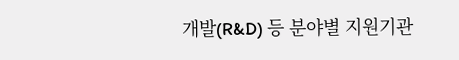개발(R&D) 등 분야별 지원기관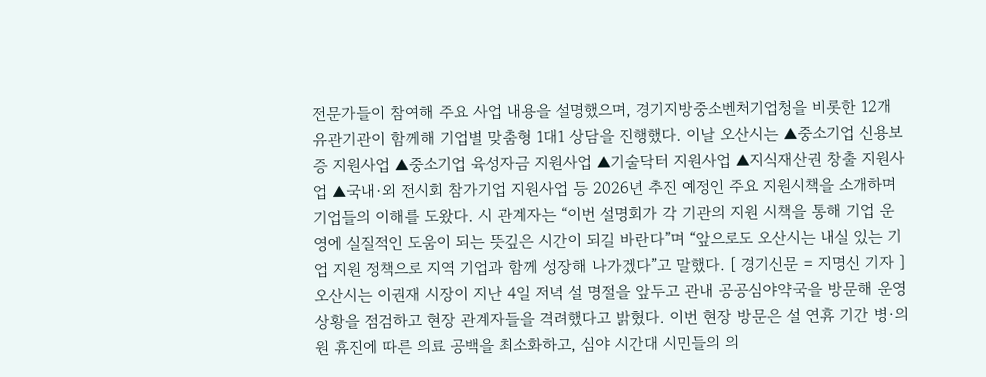전문가들이 참여해 주요 사업 내용을 설명했으며, 경기지방중소벤처기업청을 비롯한 12개 유관기관이 함께해 기업별 맞춤형 1대1 상담을 진행했다. 이날 오산시는 ▲중소기업 신용보증 지원사업 ▲중소기업 육성자금 지원사업 ▲기술닥터 지원사업 ▲지식재산권 창출 지원사업 ▲국내·외 전시회 참가기업 지원사업 등 2026년 추진 예정인 주요 지원시책을 소개하며 기업들의 이해를 도왔다. 시 관계자는 “이번 설명회가 각 기관의 지원 시책을 통해 기업 운영에 실질적인 도움이 되는 뜻깊은 시간이 되길 바란다”며 “앞으로도 오산시는 내실 있는 기업 지원 정책으로 지역 기업과 함께 성장해 나가겠다”고 말했다. [ 경기신문 = 지명신 기자 ]
오산시는 이권재 시장이 지난 4일 저녁 설 명절을 앞두고 관내 공공심야약국을 방문해 운영 상황을 점검하고 현장 관계자들을 격려했다고 밝혔다. 이번 현장 방문은 설 연휴 기간 병·의원 휴진에 따른 의료 공백을 최소화하고, 심야 시간대 시민들의 의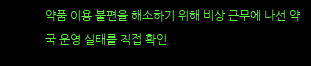약품 이용 불편을 해소하기 위해 비상 근무에 나선 약국 운영 실태를 직접 확인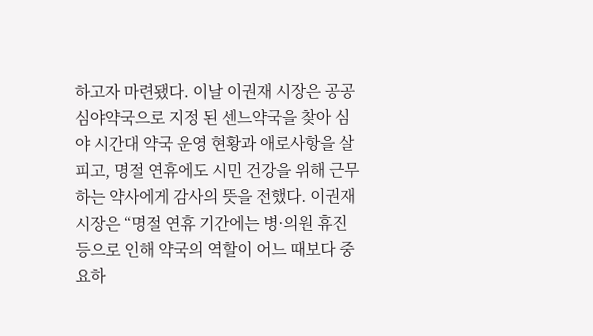하고자 마련됐다. 이날 이권재 시장은 공공심야약국으로 지정 된 센느약국을 찾아 심야 시간대 약국 운영 현황과 애로사항을 살피고, 명절 연휴에도 시민 건강을 위해 근무하는 약사에게 감사의 뜻을 전했다. 이권재 시장은 “명절 연휴 기간에는 병·의원 휴진 등으로 인해 약국의 역할이 어느 때보다 중요하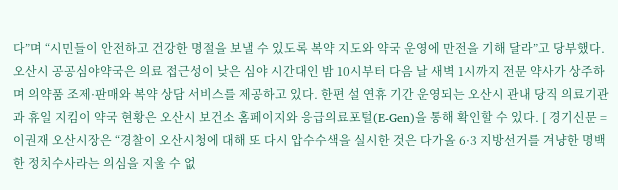다”며 “시민들이 안전하고 건강한 명절을 보낼 수 있도록 복약 지도와 약국 운영에 만전을 기해 달라”고 당부했다. 오산시 공공심야약국은 의료 접근성이 낮은 심야 시간대인 밤 10시부터 다음 날 새벽 1시까지 전문 약사가 상주하며 의약품 조제·판매와 복약 상담 서비스를 제공하고 있다. 한편 설 연휴 기간 운영되는 오산시 관내 당직 의료기관과 휴일 지킴이 약국 현황은 오산시 보건소 홈페이지와 응급의료포털(E-Gen)을 통해 확인할 수 있다. [ 경기신문 =
이권재 오산시장은 “경찰이 오산시청에 대해 또 다시 압수수색을 실시한 것은 다가올 6·3 지방선거를 겨냥한 명백한 정치수사라는 의심을 지울 수 없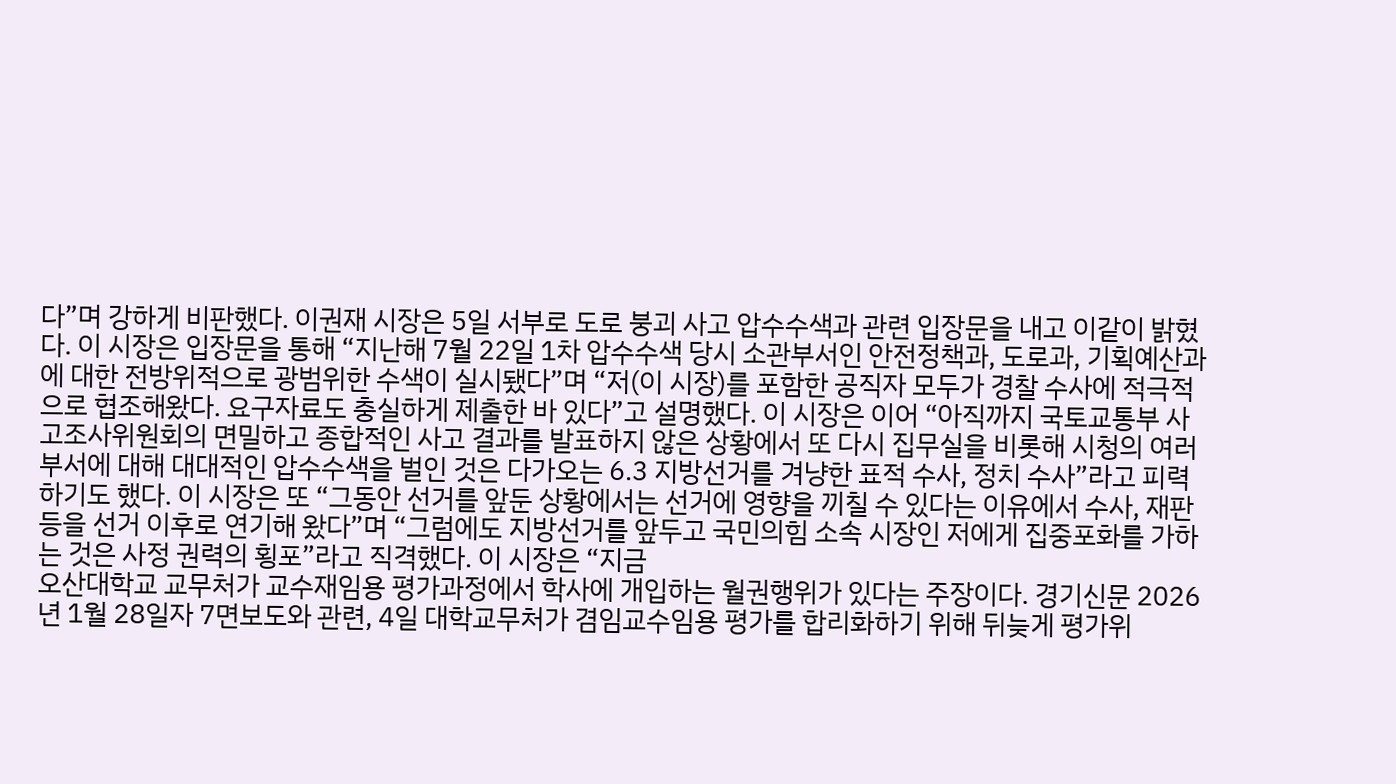다”며 강하게 비판했다. 이권재 시장은 5일 서부로 도로 붕괴 사고 압수수색과 관련 입장문을 내고 이같이 밝혔다. 이 시장은 입장문을 통해 “지난해 7월 22일 1차 압수수색 당시 소관부서인 안전정책과, 도로과, 기획예산과에 대한 전방위적으로 광범위한 수색이 실시됐다”며 “저(이 시장)를 포함한 공직자 모두가 경찰 수사에 적극적으로 협조해왔다. 요구자료도 충실하게 제출한 바 있다”고 설명했다. 이 시장은 이어 “아직까지 국토교통부 사고조사위원회의 면밀하고 종합적인 사고 결과를 발표하지 않은 상황에서 또 다시 집무실을 비롯해 시청의 여러 부서에 대해 대대적인 압수수색을 벌인 것은 다가오는 6.3 지방선거를 겨냥한 표적 수사, 정치 수사”라고 피력하기도 했다. 이 시장은 또 “그동안 선거를 앞둔 상황에서는 선거에 영향을 끼칠 수 있다는 이유에서 수사, 재판 등을 선거 이후로 연기해 왔다”며 “그럼에도 지방선거를 앞두고 국민의힘 소속 시장인 저에게 집중포화를 가하는 것은 사정 권력의 횡포”라고 직격했다. 이 시장은 “지금
오산대학교 교무처가 교수재임용 평가과정에서 학사에 개입하는 월권행위가 있다는 주장이다. 경기신문 2026년 1월 28일자 7면보도와 관련, 4일 대학교무처가 겸임교수임용 평가를 합리화하기 위해 뒤늦게 평가위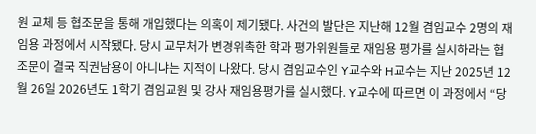원 교체 등 협조문을 통해 개입했다는 의혹이 제기됐다. 사건의 발단은 지난해 12월 겸임교수 2명의 재임용 과정에서 시작됐다. 당시 교무처가 변경위촉한 학과 평가위원들로 재임용 평가를 실시하라는 협조문이 결국 직권남용이 아니냐는 지적이 나왔다. 당시 겸임교수인 Y교수와 H교수는 지난 2025년 12월 26일 2026년도 1학기 겸임교원 및 강사 재임용평가를 실시했다. Y교수에 따르면 이 과정에서 “당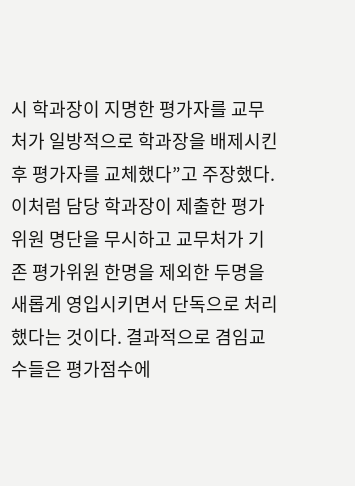시 학과장이 지명한 평가자를 교무처가 일방적으로 학과장을 배제시킨 후 평가자를 교체했다”고 주장했다. 이처럼 담당 학과장이 제출한 평가위원 명단을 무시하고 교무처가 기존 평가위원 한명을 제외한 두명을 새롭게 영입시키면서 단독으로 처리했다는 것이다. 결과적으로 겸임교수들은 평가점수에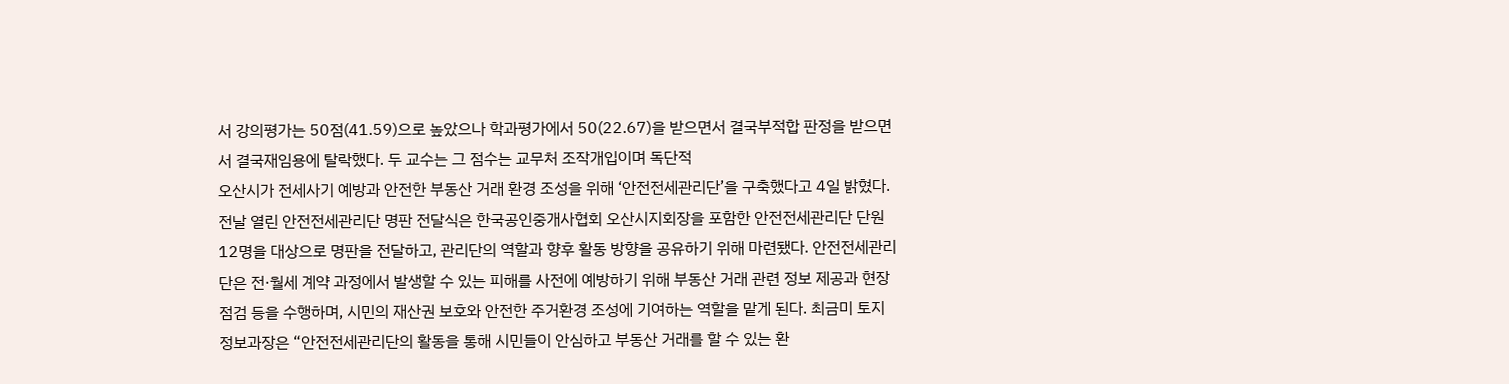서 강의평가는 50점(41.59)으로 높았으나 학과평가에서 50(22.67)을 받으면서 결국부적합 판정을 받으면서 결국재임용에 탈락했다. 두 교수는 그 점수는 교무처 조작개입이며 독단적
오산시가 전세사기 예방과 안전한 부동산 거래 환경 조성을 위해 ‘안전전세관리단’을 구축했다고 4일 밝혔다. 전날 열린 안전전세관리단 명판 전달식은 한국공인중개사협회 오산시지회장을 포함한 안전전세관리단 단원 12명을 대상으로 명판을 전달하고, 관리단의 역할과 향후 활동 방향을 공유하기 위해 마련됐다. 안전전세관리단은 전·월세 계약 과정에서 발생할 수 있는 피해를 사전에 예방하기 위해 부동산 거래 관련 정보 제공과 현장 점검 등을 수행하며, 시민의 재산권 보호와 안전한 주거환경 조성에 기여하는 역할을 맡게 된다. 최금미 토지정보과장은 “안전전세관리단의 활동을 통해 시민들이 안심하고 부동산 거래를 할 수 있는 환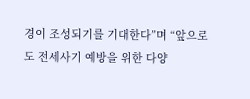경이 조성되기를 기대한다”며 “앞으로도 전세사기 예방을 위한 다양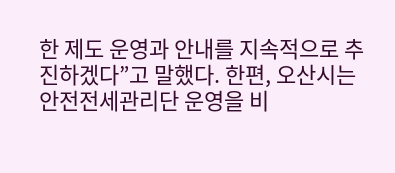한 제도 운영과 안내를 지속적으로 추진하겠다”고 말했다. 한편, 오산시는 안전전세관리단 운영을 비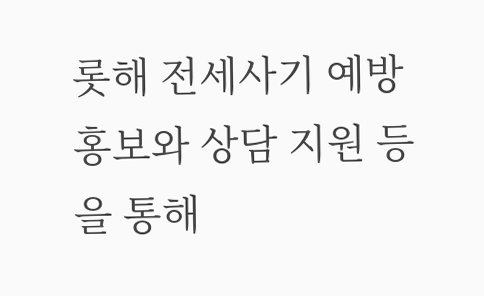롯해 전세사기 예방 홍보와 상담 지원 등을 통해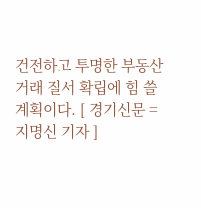건전하고 투명한 부동산 거래 질서 확립에 힘 쓸 계획이다. [ 경기신문 = 지명신 기자 ]